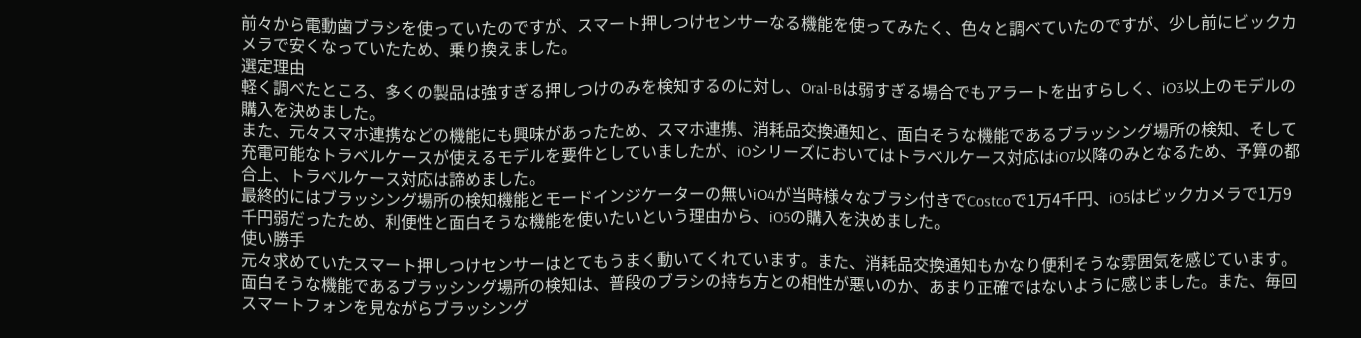前々から電動歯ブラシを使っていたのですが、スマート押しつけセンサーなる機能を使ってみたく、色々と調べていたのですが、少し前にビックカメラで安くなっていたため、乗り換えました。
選定理由
軽く調べたところ、多くの製品は強すぎる押しつけのみを検知するのに対し、Oral-Bは弱すぎる場合でもアラートを出すらしく、iO3以上のモデルの購入を決めました。
また、元々スマホ連携などの機能にも興味があったため、スマホ連携、消耗品交換通知と、面白そうな機能であるブラッシング場所の検知、そして充電可能なトラベルケースが使えるモデルを要件としていましたが、iOシリーズにおいてはトラベルケース対応はiO7以降のみとなるため、予算の都合上、トラベルケース対応は諦めました。
最終的にはブラッシング場所の検知機能とモードインジケーターの無いiO4が当時様々なブラシ付きでCostcoで1万4千円、iO5はビックカメラで1万9千円弱だったため、利便性と面白そうな機能を使いたいという理由から、iO5の購入を決めました。
使い勝手
元々求めていたスマート押しつけセンサーはとてもうまく動いてくれています。また、消耗品交換通知もかなり便利そうな雰囲気を感じています。
面白そうな機能であるブラッシング場所の検知は、普段のブラシの持ち方との相性が悪いのか、あまり正確ではないように感じました。また、毎回スマートフォンを見ながらブラッシング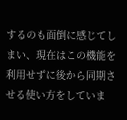するのも面倒に感じてしまい、現在はこの機能を利用せずに後から同期させる使い方をしていま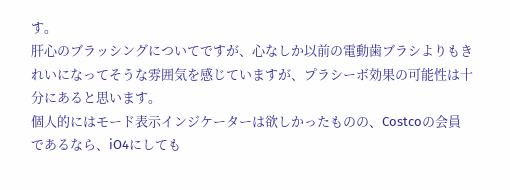す。
肝心のブラッシングについてですが、心なしか以前の電動歯ブラシよりもきれいになってそうな雰囲気を感じていますが、プラシーボ効果の可能性は十分にあると思います。
個人的にはモード表示インジケーターは欲しかったものの、Costcoの会員であるなら、iO4にしても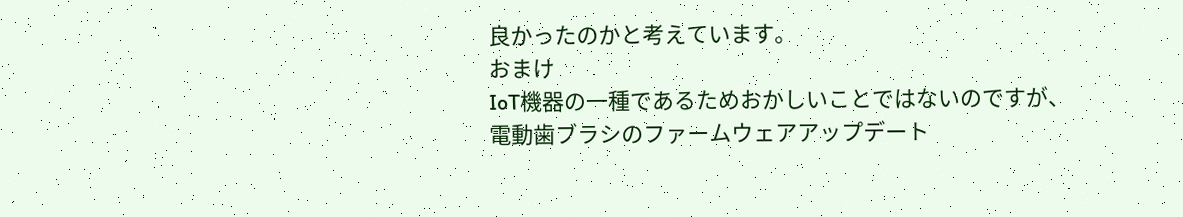良かったのかと考えています。
おまけ
IoT機器の一種であるためおかしいことではないのですが、電動歯ブラシのファームウェアアップデート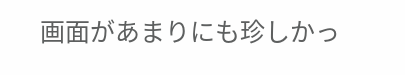画面があまりにも珍しかっ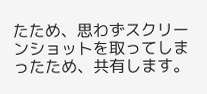たため、思わずスクリーンショットを取ってしまったため、共有します。